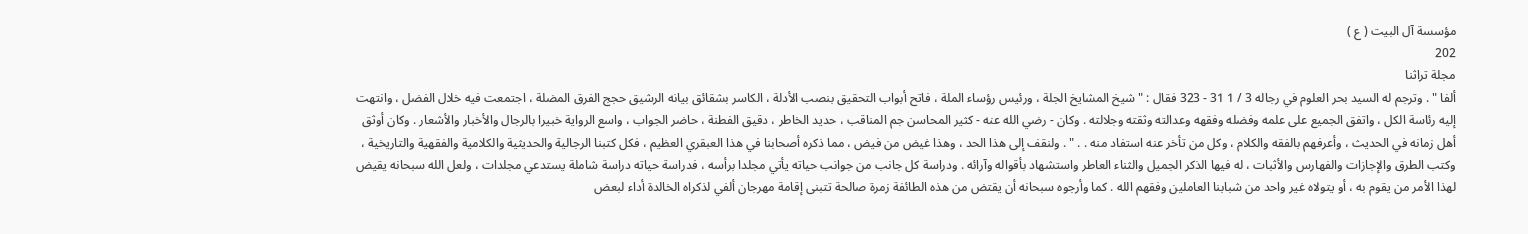مؤسسة آل البيت ( ع )
202
مجلة تراثنا
ألفا " . وترجم له السيد بحر العلوم في رجاله 3 / 1 31 - 323 فقال : " شيخ المشايخ الجلة ، ورئيس رؤساء الملة ، فاتح أبواب التحقيق بنصب الأدلة ، الكاسر بشقائق بيانه الرشيق حجج الفرق المضلة ، اجتمعت فيه خلال الفضل ، وانتهت إليه رئاسة الكل ، واتفق الجميع على علمه وفضله وفقهه وعدالته وثقته وجلالته . وكان - رضي الله عنه - كثير المحاسن جم المناقب ، حديد الخاطر ، دقيق الفطنة ، حاضر الجواب ، واسع الرواية خبيرا بالرجال والأخبار والأشعار . وكان أوثق أهل زمانه في الحديث ، وأعرفهم بالفقه والكلام ، وكل من تأخر عنه استفاد منه . . " . ولنقف إلى هذا الحد ، وهذا غيض من فيض ، مما ذكره أصحابنا في هذا العبقري العظيم ، فكل كتبنا الرجالية والحديثية والكلامية والفقهية والتاريخية ، وكتب الطرق والإجازات والفهارس والأثبات ، له فيها الذكر الجميل والثناء العاطر واستشهاد بأقواله وآرائه . ودراسة كل جانب من جوانب حياته يأتي مجلدا برأسه ، فدراسة حياته دراسة شاملة يستدعي مجلدات ، ولعل الله سبحانه يقيض لهذا الأمر من يقوم به ، أو يتولاه غير واحد من شبابنا العاملين وفقهم الله . كما وأرجوه سبحانه أن يقتض من هذه الطائفة زمرة صالحة تتبنى إقامة مهرجان ألفي لذكراه الخالدة أداء لبعض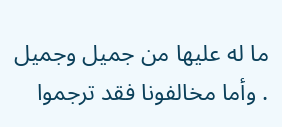ما له عليها من جميل وجميل . وأما مخالفونا فقد ترجموا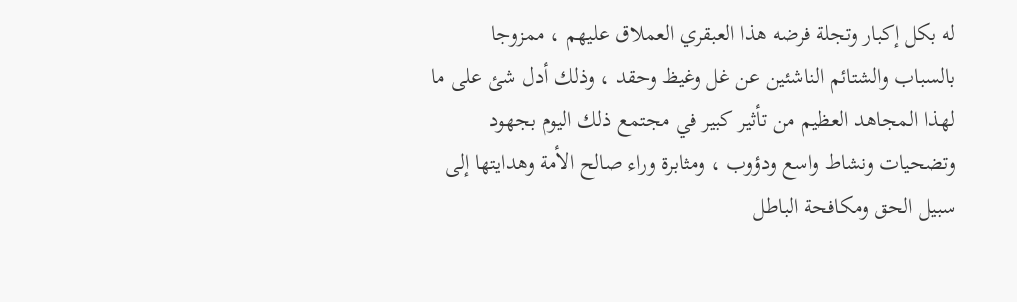له بكل إكبار وتجلة فرضه هذا العبقري العملاق عليهم ، ممزوجا بالسباب والشتائم الناشئين عن غل وغيظ وحقد ، وذلك أدل شئ على ما لهذا المجاهد العظيم من تأثير كبير في مجتمع ذلك اليوم بجهود وتضحيات ونشاط واسع ودؤوب ، ومثابرة وراء صالح الأمة وهدايتها إلى سبيل الحق ومكافحة الباطل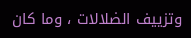وتزييف الضلالات ، وما كان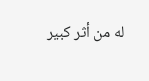له من أثر كبير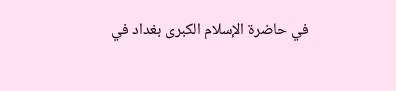في حاضرة الإسلام الكبرى بغداد في